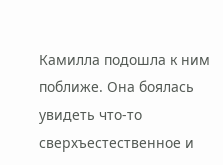Камилла подошла к ним поближе. Она боялась увидеть что-то сверхъестественное и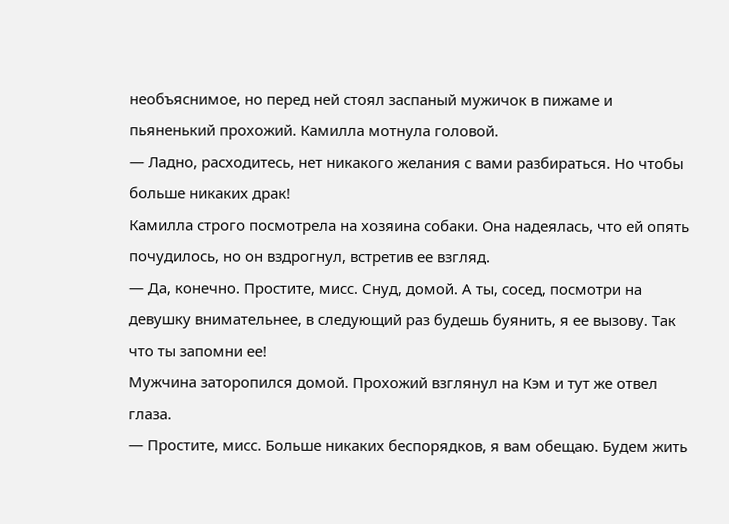необъяснимое, но перед ней стоял заспаный мужичок в пижаме и пьяненький прохожий. Камилла мотнула головой.
— Ладно, расходитесь, нет никакого желания с вами разбираться. Но чтобы больше никаких драк!
Камилла строго посмотрела на хозяина собаки. Она надеялась, что ей опять почудилось, но он вздрогнул, встретив ее взгляд.
— Да, конечно. Простите, мисс. Снуд, домой. А ты, сосед, посмотри на девушку внимательнее, в следующий раз будешь буянить, я ее вызову. Так что ты запомни ее!
Мужчина заторопился домой. Прохожий взглянул на Кэм и тут же отвел глаза.
— Простите, мисс. Больше никаких беспорядков, я вам обещаю. Будем жить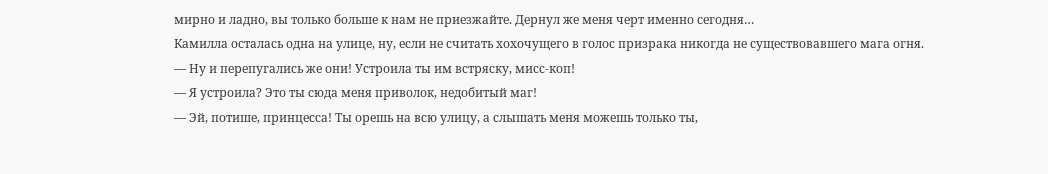мирно и ладно, вы только больше к нам не приезжайте. Дернул же меня черт именно сегодня…
Камилла осталась одна на улице, ну, если не считать хохочущего в голос призрака никогда не существовавшего мага огня.
— Ну и перепугались же они! Устроила ты им встряску, мисс-коп!
— Я устроила? Это ты сюда меня приволок, недобитый маг!
— Эй, потише, принцесса! Ты орешь на всю улицу, а слышать меня можешь только ты,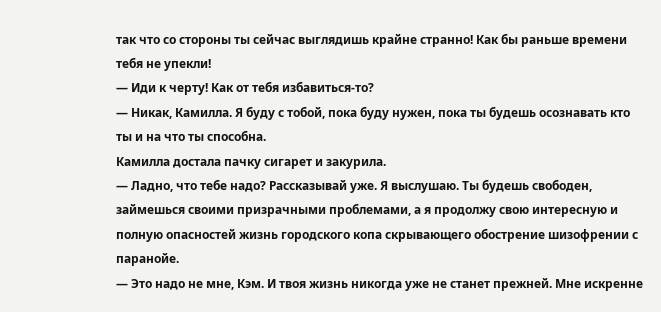так что со стороны ты сейчас выглядишь крайне странно! Как бы раньше времени тебя не упекли!
— Иди к черту! Как от тебя избавиться-то?
— Никак, Камилла. Я буду с тобой, пока буду нужен, пока ты будешь осознавать кто ты и на что ты способна.
Камилла достала пачку сигарет и закурила.
— Ладно, что тебе надо? Рассказывай уже. Я выслушаю. Ты будешь свободен, займешься своими призрачными проблемами, а я продолжу свою интересную и полную опасностей жизнь городского копа скрывающего обострение шизофрении с паранойе.
— Это надо не мне, Кэм. И твоя жизнь никогда уже не станет прежней. Мне искренне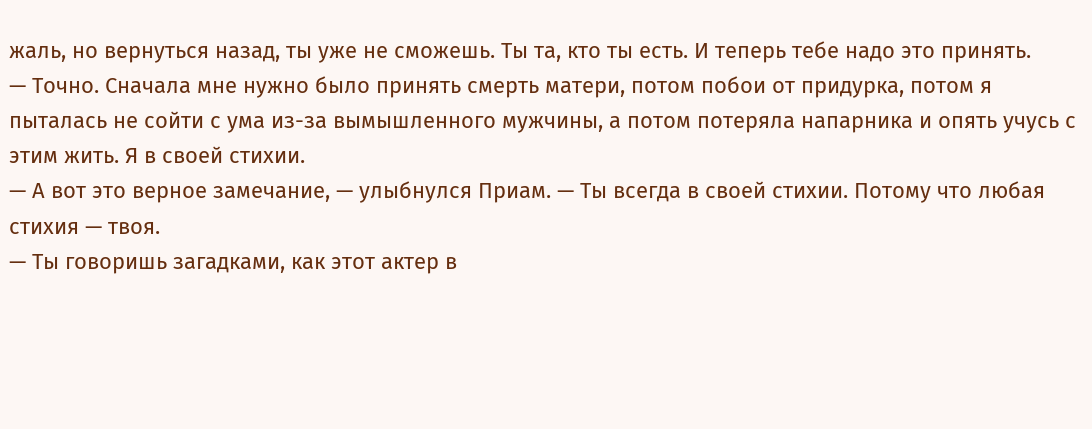жаль, но вернуться назад, ты уже не сможешь. Ты та, кто ты есть. И теперь тебе надо это принять.
— Точно. Сначала мне нужно было принять смерть матери, потом побои от придурка, потом я пыталась не сойти с ума из-за вымышленного мужчины, а потом потеряла напарника и опять учусь с этим жить. Я в своей стихии.
— А вот это верное замечание, — улыбнулся Приам. — Ты всегда в своей стихии. Потому что любая стихия — твоя.
— Ты говоришь загадками, как этот актер в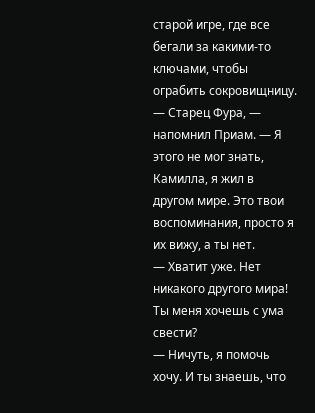старой игре, где все бегали за какими-то ключами, чтобы ограбить сокровищницу.
— Старец Фура, — напомнил Приам. — Я этого не мог знать, Камилла, я жил в другом мире. Это твои воспоминания, просто я их вижу, а ты нет.
— Хватит уже. Нет никакого другого мира! Ты меня хочешь с ума свести?
— Ничуть, я помочь хочу. И ты знаешь, что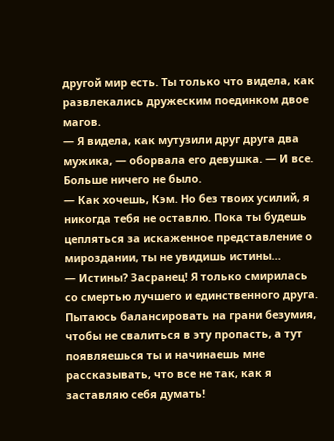другой мир есть. Ты только что видела, как развлекались дружеским поединком двое магов.
— Я видела, как мутузили друг друга два мужика, — оборвала его девушка. — И все. Больше ничего не было.
— Как хочешь, Кэм. Но без твоих усилий, я никогда тебя не оставлю. Пока ты будешь цепляться за искаженное представление о мироздании, ты не увидишь истины…
— Истины? Засранец! Я только смирилась со смертью лучшего и единственного друга. Пытаюсь балансировать на грани безумия, чтобы не свалиться в эту пропасть, а тут появляешься ты и начинаешь мне рассказывать, что все не так, как я заставляю себя думать!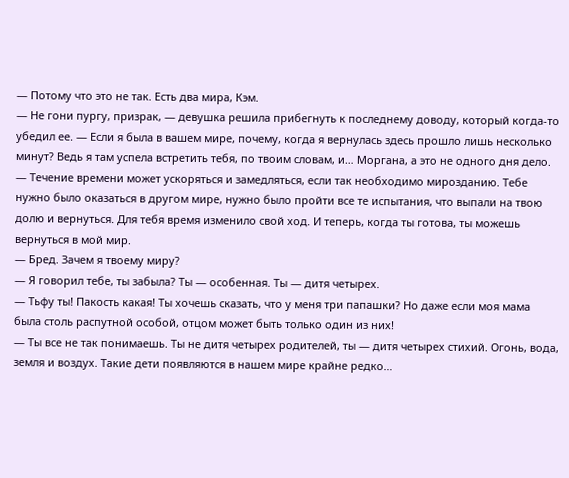— Потому что это не так. Есть два мира, Кэм.
— Не гони пургу, призрак, — девушка решила прибегнуть к последнему доводу, который когда-то убедил ее. — Если я была в вашем мире, почему, когда я вернулась здесь прошло лишь несколько минут? Ведь я там успела встретить тебя, по твоим словам, и… Моргана, а это не одного дня дело.
— Течение времени может ускоряться и замедляться, если так необходимо мирозданию. Тебе нужно было оказаться в другом мире, нужно было пройти все те испытания, что выпали на твою долю и вернуться. Для тебя время изменило свой ход. И теперь, когда ты готова, ты можешь вернуться в мой мир.
— Бред. Зачем я твоему миру?
— Я говорил тебе, ты забыла? Ты — особенная. Ты — дитя четырех.
— Тьфу ты! Пакость какая! Ты хочешь сказать, что у меня три папашки? Но даже если моя мама была столь распутной особой, отцом может быть только один из них!
— Ты все не так понимаешь. Ты не дитя четырех родителей, ты — дитя четырех стихий. Огонь, вода, земля и воздух. Такие дети появляются в нашем мире крайне редко…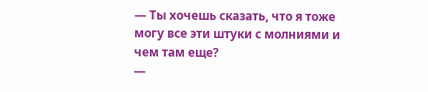— Ты хочешь сказать, что я тоже могу все эти штуки с молниями и чем там еще?
—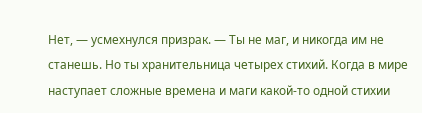Нет, — усмехнулся призрак. — Ты не маг, и никогда им не станешь. Но ты хранительница четырех стихий. Когда в мире наступает сложные времена и маги какой-то одной стихии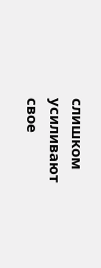слишком усиливают свое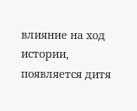влияние на ход истории, появляется дитя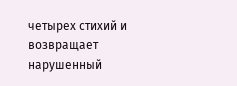четырех стихий и возвращает нарушенный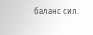баланс сил.